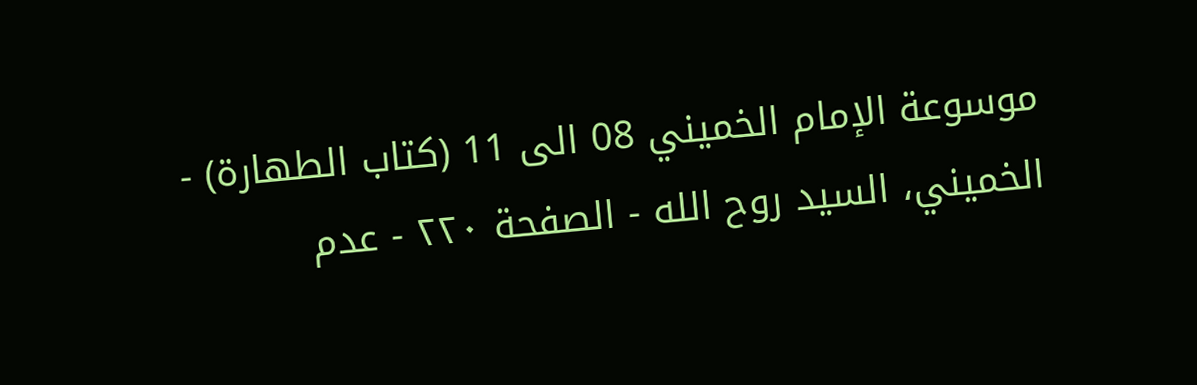موسوعة الإمام الخميني 08 الى 11 (كتاب الطهارة) - الخميني، السيد روح الله - الصفحة ٢٢٠ - عدم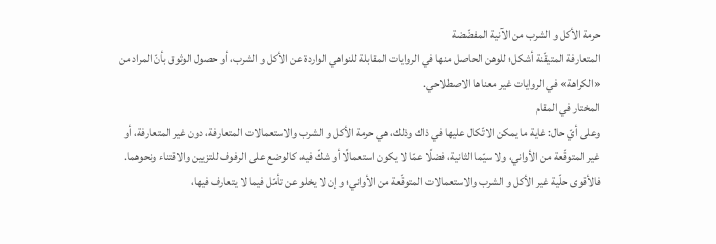حرمة الأكل و الشرب من الآنية المفضّضة
المتعارفة المتيقّنة أشكل؛ للوهن الحاصل منها في الروايات المقابلة للنواهي الواردة عن الأكل و الشرب، أو حصول الوثوق بأنّ المراد من «الكراهة» في الروايات غير معناها الاصطلاحي.
المختار في المقام
وعلى أيّ حال: غاية ما يمكن الاتّكال عليها في ذاك وذلك، هي حرمة الأكل و الشرب والاستعمالات المتعارفة، دون غير المتعارفة، أو غير المتوقّعة من الأواني، ولا سيّما الثانية، فضلًا عمّا لا يكون استعمالًا أو شكّ فيه، كالوضع على الرفوف للتزيين والاقتناء ونحوهما.
فالأقوى حلّية غير الأكل و الشرب والاستعمالات المتوقّعة من الأواني؛ و إن لا يخلو عن تأمّل فيما لا يتعارف فيها،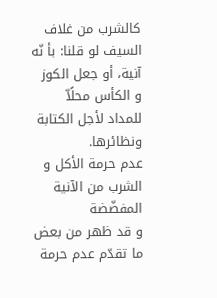كالشرب من غلاف السيف لو قلنا: بأ نّه آنية، أو جعل الكوز و الكأس محلًاّ للمداد لأجل الكتابة ونظائرها.
عدم حرمة الأكل و الشرب من الآنية المفضّضة
و قد ظهر من بعض ما تقدّم عدم حرمة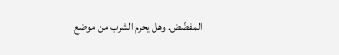المفضّض. وهل يحرم الشرب من موضع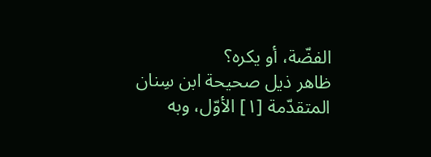الفضّة، أو يكره؟
ظاهر ذيل صحيحة ابن سِنان المتقدّمة [١] الأوّل، وبه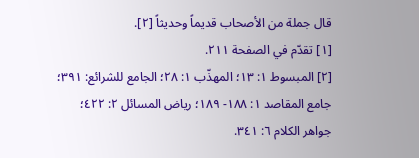قال جملة من الأصحاب قديماً وحديثاً [٢].
[١] تقدّم في الصفحة ٢١١.
[٢] المبسوط ١: ١٣؛ المهذّب ١: ٢٨؛ الجامع للشرائع: ٣٩١؛ جامع المقاصد ١: ١٨٨- ١٨٩؛ رياض المسائل ٢: ٤٢٢؛ جواهر الكلام ٦: ٣٤١.